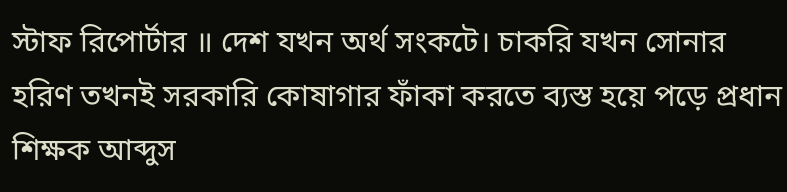স্টাফ রিপোর্টার ॥ দেশ যখন অর্থ সংকটে। চাকরি যখন সোনার হরিণ তখনই সরকারি কোষাগার ফাঁকা করতে ব্যস্ত হয়ে পড়ে প্রধান শিক্ষক আব্দুস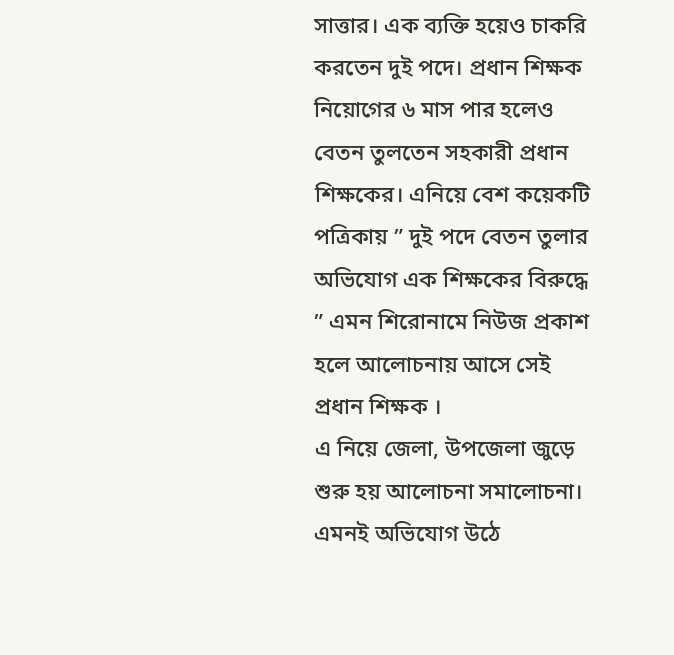সাত্তার। এক ব্যক্তি হয়েও চাকরি করতেন দুই পদে। প্রধান শিক্ষক নিয়োগের ৬ মাস পার হলেও বেতন তুলতেন সহকারী প্রধান শিক্ষকের। এনিয়ে বেশ কয়েকটি পত্রিকায় ” দুই পদে বেতন তুলার অভিযোগ এক শিক্ষকের বিরুদ্ধে ” এমন শিরোনামে নিউজ প্রকাশ হলে আলোচনায় আসে সেই প্রধান শিক্ষক ।
এ নিয়ে জেলা, উপজেলা জুড়ে শুরু হয় আলোচনা সমালোচনা। এমনই অভিযোগ উঠে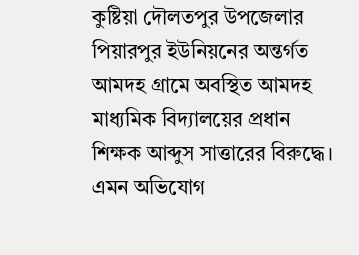কুষ্টিয়া দৌলতপুর উপজেলার পিয়ারপুর ইউনিয়নের অন্তর্গত আমদহ গ্রামে অবস্থিত আমদহ মাধ্যমিক বিদ্যালয়ের প্রধান শিক্ষক আব্দুস সাত্তারের বিরুদ্ধে। এমন অভিযোগ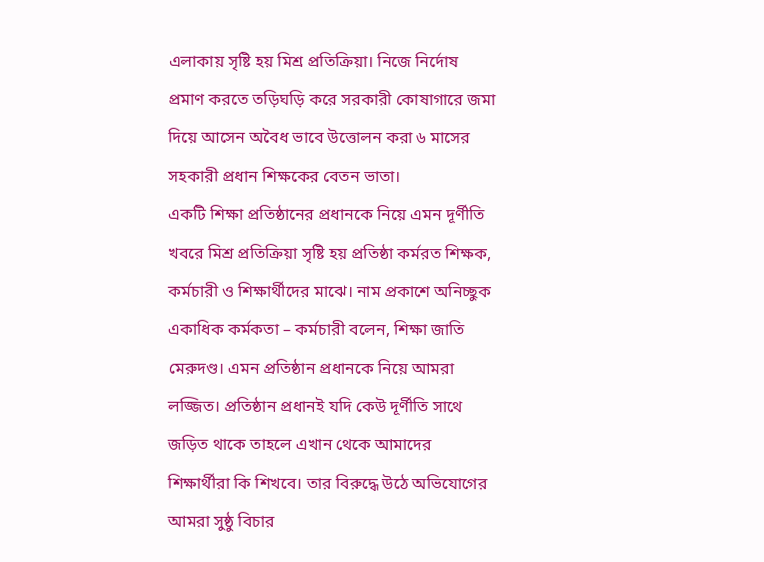এলাকায় সৃষ্টি হয় মিশ্র প্রতিক্রিয়া। নিজে নির্দোষ প্রমাণ করতে তড়িঘড়ি করে সরকারী কোষাগারে জমা দিয়ে আসেন অবৈধ ভাবে উত্তোলন করা ৬ মাসের সহকারী প্রধান শিক্ষকের বেতন ভাতা।
একটি শিক্ষা প্রতিষ্ঠানের প্রধানকে নিয়ে এমন দূর্ণীতি খবরে মিশ্র প্রতিক্রিয়া সৃষ্টি হয় প্রতিষ্ঠা কর্মরত শিক্ষক, কর্মচারী ও শিক্ষার্থীদের মাঝে। নাম প্রকাশে অনিচ্ছুক একাধিক কর্মকতা – কর্মচারী বলেন, শিক্ষা জাতি মেরুদণ্ড। এমন প্রতিষ্ঠান প্রধানকে নিয়ে আমরা লজ্জিত। প্রতিষ্ঠান প্রধানই যদি কেউ দূর্ণীতি সাথে জড়িত থাকে তাহলে এখান থেকে আমাদের শিক্ষার্থীরা কি শিখবে। তার বিরুদ্ধে উঠে অভিযোগের আমরা সুষ্ঠু বিচার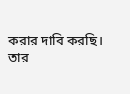করার দাবি করছি।
তার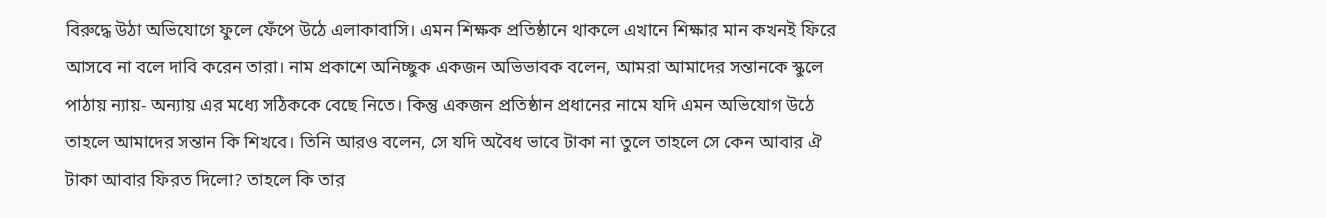বিরুদ্ধে উঠা অভিযোগে ফুলে ফেঁপে উঠে এলাকাবাসি। এমন শিক্ষক প্রতিষ্ঠানে থাকলে এখানে শিক্ষার মান কখনই ফিরে আসবে না বলে দাবি করেন তারা। নাম প্রকাশে অনিচ্ছুক একজন অভিভাবক বলেন, আমরা আমাদের সন্তানকে স্কুলে পাঠায় ন্যায়- অন্যায় এর মধ্যে সঠিককে বেছে নিতে। কিন্তু একজন প্রতিষ্ঠান প্রধানের নামে যদি এমন অভিযোগ উঠে তাহলে আমাদের সন্তান কি শিখবে। তিনি আরও বলেন, সে যদি অবৈধ ভাবে টাকা না তুলে তাহলে সে কেন আবার ঐ টাকা আবার ফিরত দিলো? তাহলে কি তার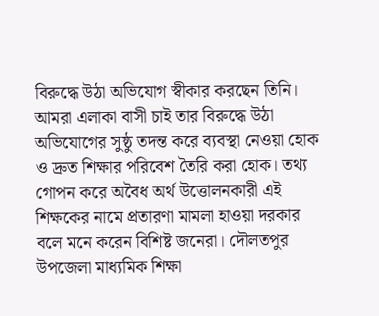বিরুদ্ধে উঠা অভিযোগ স্বীকার করছেন তিনি।
আমরা এলাকা বাসী চাই তার বিরুদ্ধে উঠা অভিযোগের সুষ্ঠু তদন্ত করে ব্যবস্থা নেওয়া হোক ও দ্রুত শিক্ষার পরিবেশ তৈরি করা হোক। তথ্য গোপন করে অবৈধ অর্থ উত্তোলনকারী এই শিক্ষকের নামে প্রতারণা মামলা হাওয়া দরকার বলে মনে করেন বিশিষ্ট জনেরা। দৌলতপুর উপজেলা মাধ্যমিক শিক্ষা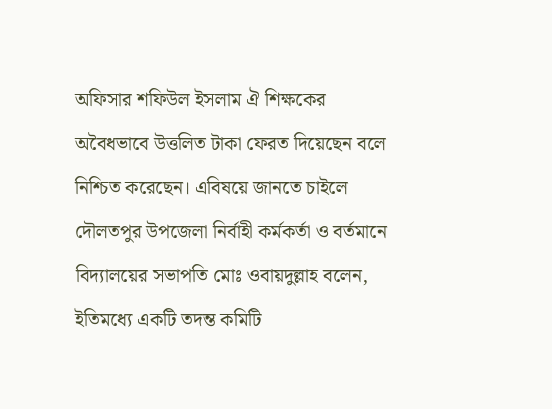অফিসার শফিউল ইসলাম ঐ শিক্ষকের অবৈধভাবে উত্তলিত টাকা ফেরত দিয়েছেন বলে নিশ্চিত করেছেন। এবিষয়ে জানতে চাইলে দৌলতপুর উপজেলা নির্বাহী কর্মকর্তা ও বর্তমানে বিদ্যালয়ের সভাপতি মোঃ ওবায়দুল্লাহ বলেন, ইতিমধ্যে একটি তদন্ত কমিটি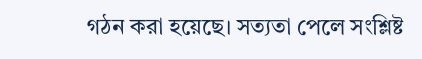গঠন করা হয়েছে। সত্যতা পেলে সংশ্লিষ্ট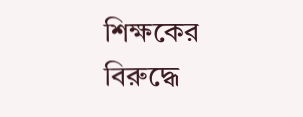শিক্ষকের বিরুদ্ধে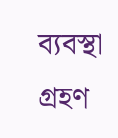ব্যবস্থা গ্রহণ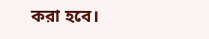করা হবে।